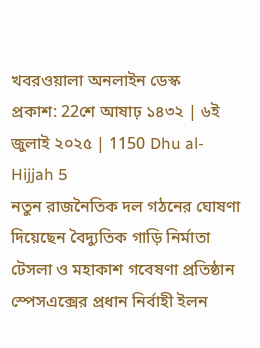খবরওয়ালা অনলাইন ডেস্ক
প্রকাশ: 22শে আষাঢ় ১৪৩২ | ৬ই জুলাই ২০২৫ | 1150 Dhu al-Hijjah 5
নতুন রাজনৈতিক দল গঠনের ঘোষণা দিয়েছেন বৈদ্যুতিক গাড়ি নির্মাতা টেসলা ও মহাকাশ গবেষণা প্রতিষ্ঠান স্পেসএক্সের প্রধান নির্বাহী ইলন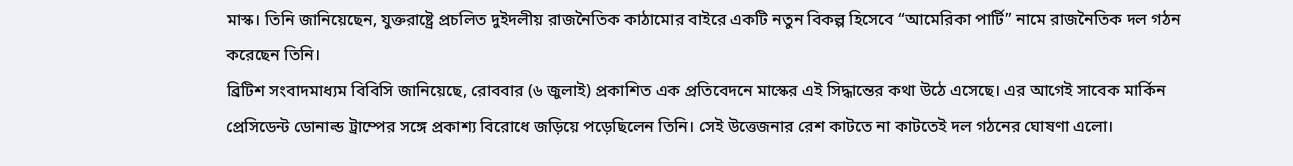মাস্ক। তিনি জানিয়েছেন, যুক্তরাষ্ট্রে প্রচলিত দুইদলীয় রাজনৈতিক কাঠামোর বাইরে একটি নতুন বিকল্প হিসেবে “আমেরিকা পার্টি” নামে রাজনৈতিক দল গঠন করেছেন তিনি।
ব্রিটিশ সংবাদমাধ্যম বিবিসি জানিয়েছে, রোববার (৬ জুলাই) প্রকাশিত এক প্রতিবেদনে মাস্কের এই সিদ্ধান্তের কথা উঠে এসেছে। এর আগেই সাবেক মার্কিন প্রেসিডেন্ট ডোনাল্ড ট্রাম্পের সঙ্গে প্রকাশ্য বিরোধে জড়িয়ে পড়েছিলেন তিনি। সেই উত্তেজনার রেশ কাটতে না কাটতেই দল গঠনের ঘোষণা এলো।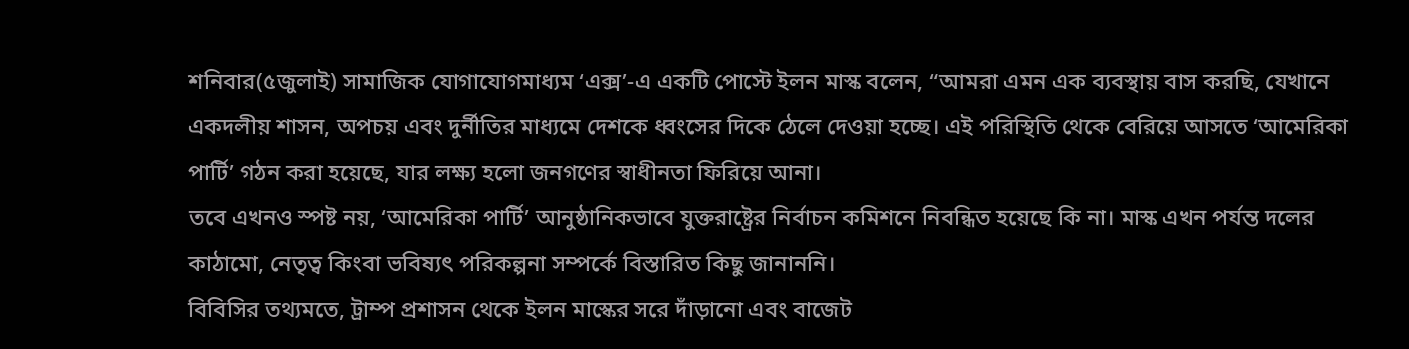শনিবার(৫জুলাই) সামাজিক যোগাযোগমাধ্যম ‘এক্স’-এ একটি পোস্টে ইলন মাস্ক বলেন, “আমরা এমন এক ব্যবস্থায় বাস করছি, যেখানে একদলীয় শাসন, অপচয় এবং দুর্নীতির মাধ্যমে দেশকে ধ্বংসের দিকে ঠেলে দেওয়া হচ্ছে। এই পরিস্থিতি থেকে বেরিয়ে আসতে ‘আমেরিকা পার্টি’ গঠন করা হয়েছে, যার লক্ষ্য হলো জনগণের স্বাধীনতা ফিরিয়ে আনা।
তবে এখনও স্পষ্ট নয়, ‘আমেরিকা পার্টি’ আনুষ্ঠানিকভাবে যুক্তরাষ্ট্রের নির্বাচন কমিশনে নিবন্ধিত হয়েছে কি না। মাস্ক এখন পর্যন্ত দলের কাঠামো, নেতৃত্ব কিংবা ভবিষ্যৎ পরিকল্পনা সম্পর্কে বিস্তারিত কিছু জানাননি।
বিবিসির তথ্যমতে, ট্রাম্প প্রশাসন থেকে ইলন মাস্কের সরে দাঁড়ানো এবং বাজেট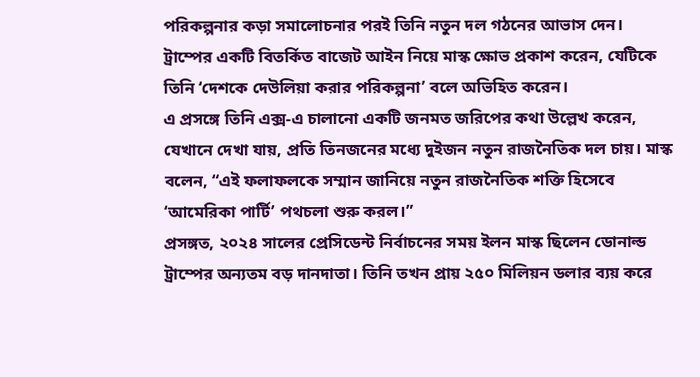পরিকল্পনার কড়া সমালোচনার পরই তিনি নতুন দল গঠনের আভাস দেন। ট্রাম্পের একটি বিতর্কিত বাজেট আইন নিয়ে মাস্ক ক্ষোভ প্রকাশ করেন, যেটিকে তিনি ‘দেশকে দেউলিয়া করার পরিকল্পনা’ বলে অভিহিত করেন।
এ প্রসঙ্গে তিনি এক্স-এ চালানো একটি জনমত জরিপের কথা উল্লেখ করেন, যেখানে দেখা যায়, প্রতি তিনজনের মধ্যে দুইজন নতুন রাজনৈতিক দল চায়। মাস্ক বলেন, “এই ফলাফলকে সম্মান জানিয়ে নতুন রাজনৈতিক শক্তি হিসেবে ‘আমেরিকা পার্টি’ পথচলা শুরু করল।”
প্রসঙ্গত, ২০২৪ সালের প্রেসিডেন্ট নির্বাচনের সময় ইলন মাস্ক ছিলেন ডোনাল্ড ট্রাম্পের অন্যতম বড় দানদাতা। তিনি তখন প্রায় ২৫০ মিলিয়ন ডলার ব্যয় করে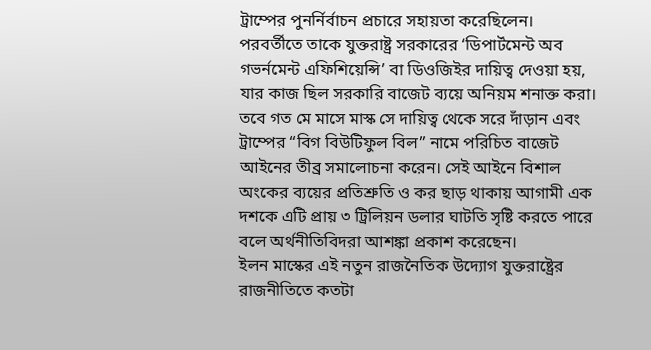ট্রাম্পের পুনর্নির্বাচন প্রচারে সহায়তা করেছিলেন। পরবর্তীতে তাকে যুক্তরাষ্ট্র সরকারের ‘ডিপার্টমেন্ট অব গভর্নমেন্ট এফিশিয়েন্সি’ বা ডিওজিইর দায়িত্ব দেওয়া হয়, যার কাজ ছিল সরকারি বাজেট ব্যয়ে অনিয়ম শনাক্ত করা।
তবে গত মে মাসে মাস্ক সে দায়িত্ব থেকে সরে দাঁড়ান এবং ট্রাম্পের “বিগ বিউটিফুল বিল” নামে পরিচিত বাজেট আইনের তীব্র সমালোচনা করেন। সেই আইনে বিশাল অংকের ব্যয়ের প্রতিশ্রুতি ও কর ছাড় থাকায় আগামী এক দশকে এটি প্রায় ৩ ট্রিলিয়ন ডলার ঘাটতি সৃষ্টি করতে পারে বলে অর্থনীতিবিদরা আশঙ্কা প্রকাশ করেছেন।
ইলন মাস্কের এই নতুন রাজনৈতিক উদ্যোগ যুক্তরাষ্ট্রের রাজনীতিতে কতটা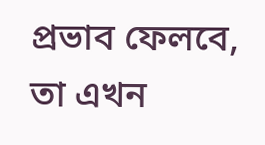প্রভাব ফেলবে, তা এখন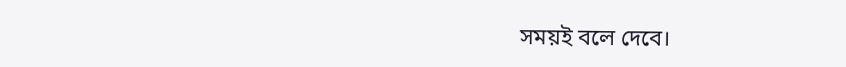সময়ই বলে দেবে।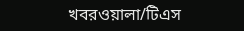খবরওয়ালা/টিএস